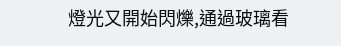燈光又開始閃爍,通過玻璃看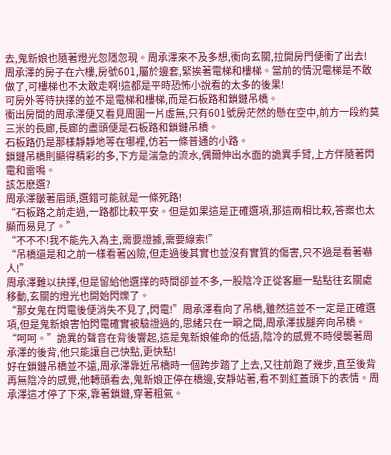去,鬼新娘也隨著燈光忽隱忽現。周承澤來不及多想,衝向玄關,拉開房門便衝了出去!
周承澤的房子在六樓,房號601,屬於邊套,緊挨著電梯和樓梯。當前的情況電梯是不敢做了,可樓梯也不太敢走啊!這都是平時恐怖小說看的太多的後果!
可房外等待抉擇的並不是電梯和樓梯,而是石板路和鎖鏈吊橋。
衝出房間的周承澤便又看見周圍一片虛無,只有601號房茫然的懸在空中,前方一段約莫三米的長廊,長廊的盡頭便是石板路和鎖鏈吊橋。
石板路仍是那樣靜靜地等在哪裡,仿若一條普通的小路。
鎖鏈吊橋則顯得精彩的多,下方是湍急的流水,偶爾伸出水面的詭異手臂,上方伴隨著閃電和雷鳴。
該怎麽選?
周承澤皺著眉頭,選錯可能就是一條死路!
“石板路之前走過,一路都比較平安。但是如果這是正確選項,那這兩相比較,答案也太顯而易見了。”
“不不不!我不能先入為主,需要證據,需要線索!”
“吊橋還是和之前一樣看著凶險,但走過後其實也並沒有實質的傷害,只不過是看著嚇人!”
周承澤難以抉擇,但是留給他選擇的時間卻並不多,一股陰冷正從客廳一點點往玄關處移動,玄關的燈光也開始閃爍了。
“那女鬼在閃電後便消失不見了,閃電!”周承澤看向了吊橋,雖然這並不一定是正確選項,但是鬼新娘害怕閃電確實被驗證過的,思緒只在一瞬之間,周承澤拔腿奔向吊橋。
“呵呵。”詭異的聲音在背後響起,這是鬼新娘催命的低語,陰冷的感覺不時侵襲著周承澤的後背,他只能讓自己快點,更快點!
好在鎖鏈吊橋並不遠,周承澤靠近吊橋時一個跨步踏了上去,又往前跑了幾步,直至後背再無陰冷的感覺,他轉頭看去,鬼新娘正停在橋邊,安靜站著,看不到紅蓋頭下的表情。周承澤這才停了下來,靠著鎖鏈,穿著粗氣。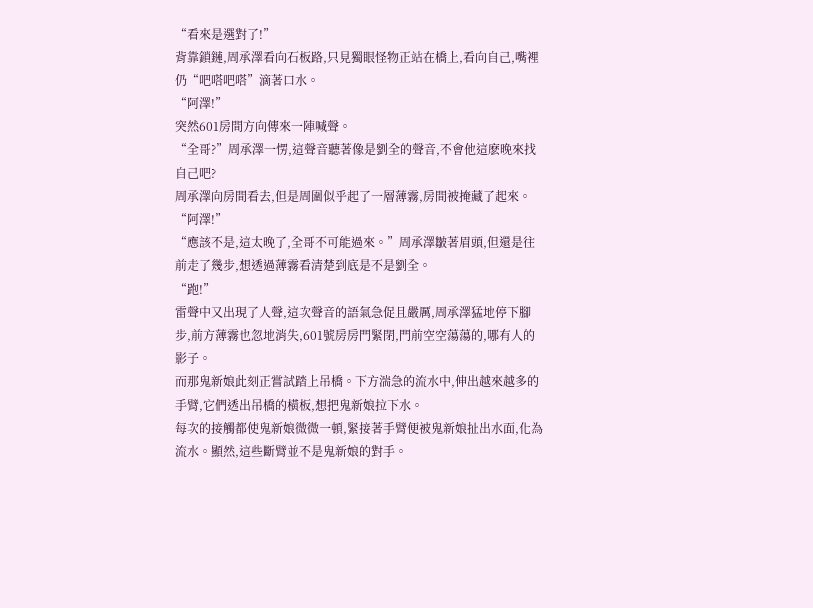“看來是選對了!”
背靠鎖鏈,周承澤看向石板路,只見獨眼怪物正站在橋上,看向自己,嘴裡仍“吧嗒吧嗒”滴著口水。
“阿澤!”
突然601房間方向傳來一陣喊聲。
“全哥?”周承澤一愣,這聲音聽著像是劉全的聲音,不會他這麽晚來找自己吧?
周承澤向房間看去,但是周圍似乎起了一層薄霧,房間被掩藏了起來。
“阿澤!”
“應該不是,這太晚了,全哥不可能過來。”周承澤皺著眉頭,但還是往前走了幾步,想透過薄霧看清楚到底是不是劉全。
“跑!”
雷聲中又出現了人聲,這次聲音的語氣急促且嚴厲,周承澤猛地停下腳步,前方薄霧也忽地消失,601號房房門緊閉,門前空空蕩蕩的,哪有人的影子。
而那鬼新娘此刻正嘗試踏上吊橋。下方湍急的流水中,伸出越來越多的手臂,它們透出吊橋的橫板,想把鬼新娘拉下水。
每次的接觸都使鬼新娘微微一頓,緊接著手臂便被鬼新娘扯出水面,化為流水。顯然,這些斷臂並不是鬼新娘的對手。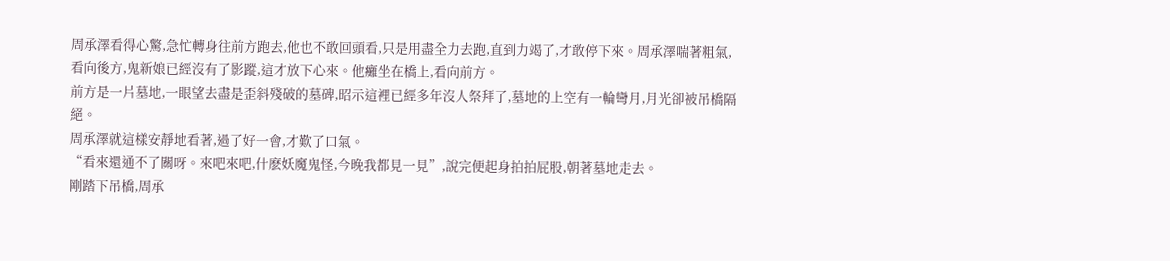周承澤看得心驚,急忙轉身往前方跑去,他也不敢回頭看,只是用盡全力去跑,直到力竭了,才敢停下來。周承澤喘著粗氣,看向後方,鬼新娘已經沒有了影蹤,這才放下心來。他癱坐在橋上,看向前方。
前方是一片墓地,一眼望去盡是歪斜殘破的墓碑,昭示這裡已經多年沒人祭拜了,墓地的上空有一輪彎月,月光卻被吊橋隔絕。
周承澤就這樣安靜地看著,過了好一會,才歎了口氣。
“看來還通不了關呀。來吧來吧,什麽妖魔鬼怪,今晚我都見一見”,說完便起身拍拍屁股,朝著墓地走去。
剛踏下吊橋,周承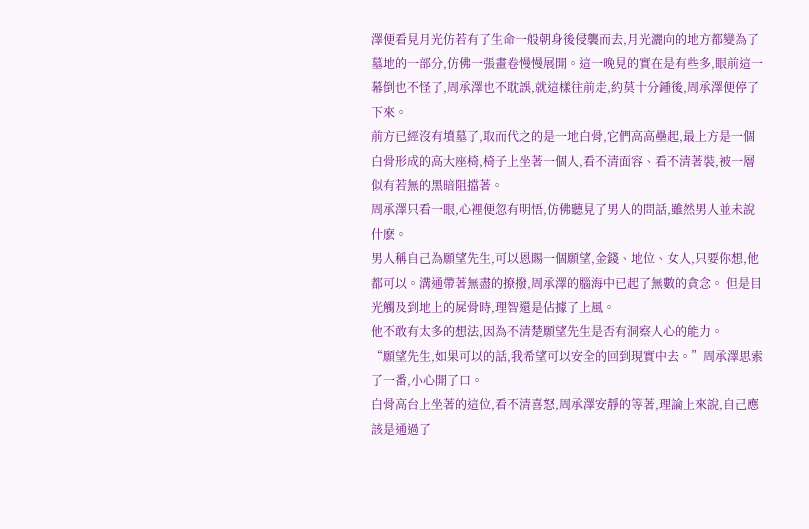澤便看見月光仿若有了生命一般朝身後侵襲而去,月光灑向的地方都變為了墓地的一部分,仿佛一張畫卷慢慢展開。這一晚見的實在是有些多,眼前這一幕倒也不怪了,周承澤也不耽誤,就這樣往前走,約莫十分鍾後,周承澤便停了下來。
前方已經沒有墳墓了,取而代之的是一地白骨,它們高高壘起,最上方是一個白骨形成的高大座椅,椅子上坐著一個人,看不清面容、看不清著裝,被一層似有若無的黑暗阻擋著。
周承澤只看一眼,心裡便忽有明悟,仿佛聽見了男人的問話,雖然男人並未說什麽。
男人稱自己為願望先生,可以恩賜一個願望,金錢、地位、女人,只要你想,他都可以。溝通帶著無盡的撩撥,周承澤的腦海中已起了無數的貪念。 但是目光觸及到地上的屍骨時,理智還是佔據了上風。
他不敢有太多的想法,因為不清楚願望先生是否有洞察人心的能力。
“願望先生,如果可以的話,我希望可以安全的回到現實中去。”周承澤思索了一番,小心開了口。
白骨高台上坐著的這位,看不清喜怒,周承澤安靜的等著,理論上來說,自己應該是通過了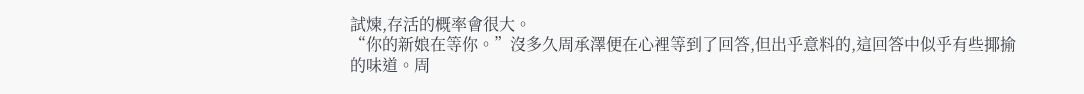試煉,存活的概率會很大。
“你的新娘在等你。”沒多久周承澤便在心裡等到了回答,但出乎意料的,這回答中似乎有些揶揄的味道。周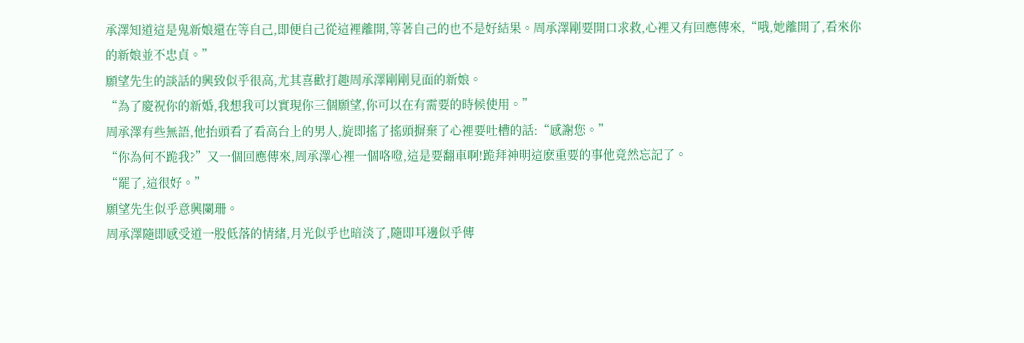承澤知道這是鬼新娘還在等自己,即便自己從這裡離開,等著自己的也不是好結果。周承澤剛要開口求救,心裡又有回應傳來,“哦,她離開了,看來你的新娘並不忠貞。”
願望先生的談話的興致似乎很高,尤其喜歡打趣周承澤剛剛見面的新娘。
“為了慶祝你的新婚,我想我可以實現你三個願望,你可以在有需要的時候使用。”
周承澤有些無語,他抬頭看了看高台上的男人,旋即搖了搖頭摒棄了心裡要吐槽的話:“感謝您。”
“你為何不跪我?”又一個回應傳來,周承澤心裡一個咯噔,這是要翻車啊!跪拜神明這麽重要的事他竟然忘記了。
“罷了,這很好。”
願望先生似乎意興闌珊。
周承澤隨即感受道一股低落的情緒,月光似乎也暗淡了,隨即耳邊似乎傳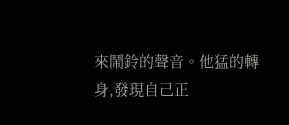來鬧鈴的聲音。他猛的轉身,發現自己正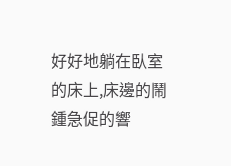好好地躺在臥室的床上,床邊的鬧鍾急促的響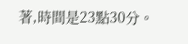著,時間是23點30分。